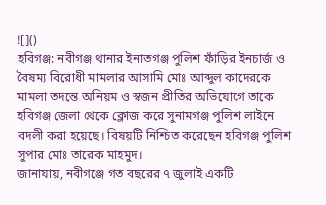![]()
হবিগঞ্জ: নবীগঞ্জ থানার ইনাতগঞ্জ পুলিশ ফাঁড়ির ইনচার্জ ও বৈষম্য বিরোধী মামলার আসামি মোঃ আব্দুল কাদেরকে মামলা তদন্তে অনিয়ম ও স্বজন প্রীতির অভিযোগে তাকে হবিগঞ্জ জেলা থেকে ক্লোজ করে সুনামগঞ্জ পুলিশ লাইনে বদলী করা হয়েছে। বিষয়টি নিশ্চিত করেছেন হবিগঞ্জ পুলিশ সুপার মোঃ তারেক মাহমুদ।
জানাযায়, নবীগঞ্জে গত বছরের ৭ জুলাই একটি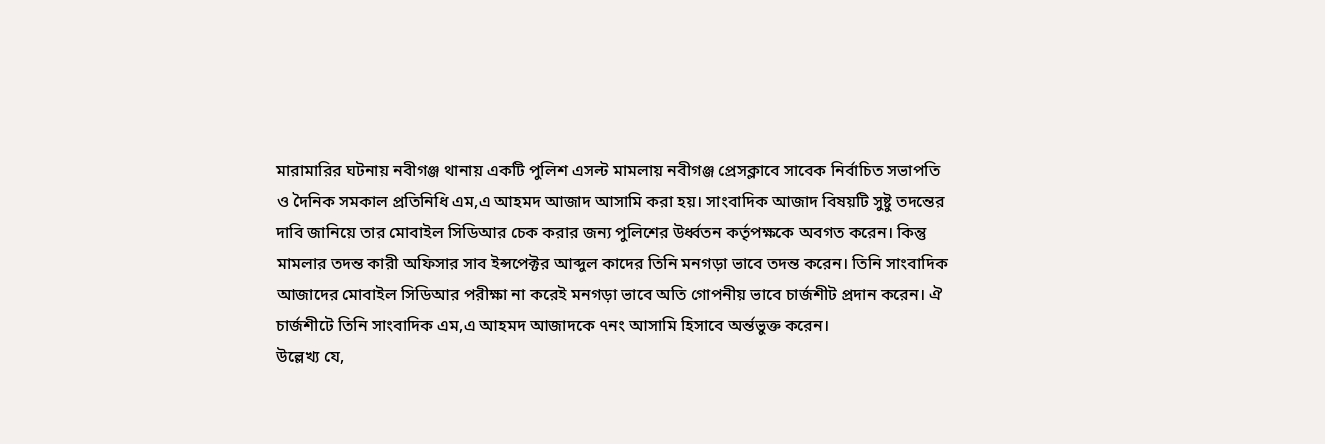মারামারির ঘটনায় নবীগঞ্জ থানায় একটি পুলিশ এসল্ট মামলায় নবীগঞ্জ প্রেসক্লাবে সাবেক নির্বাচিত সভাপতি ও দৈনিক সমকাল প্রতিনিধি এম,এ আহমদ আজাদ আসামি করা হয়। সাংবাদিক আজাদ বিষয়টি সুষ্টু তদন্তের দাবি জানিয়ে তার মোবাইল সিডিআর চেক করার জন্য পুলিশের উর্ধ্বতন কর্তৃপক্ষকে অবগত করেন। কিন্তু মামলার তদন্ত কারী অফিসার সাব ইন্সপেক্টর আব্দুল কাদের তিনি মনগড়া ভাবে তদন্ত করেন। তিনি সাংবাদিক আজাদের মোবাইল সিডিআর পরীক্ষা না করেই মনগড়া ভাবে অতি গোপনীয় ভাবে চার্জশীট প্রদান করেন। ঐ চার্জশীটে তিনি সাংবাদিক এম,এ আহমদ আজাদকে ৭নং আসামি হিসাবে অর্ন্তভুক্ত করেন।
উল্লেখ্য যে,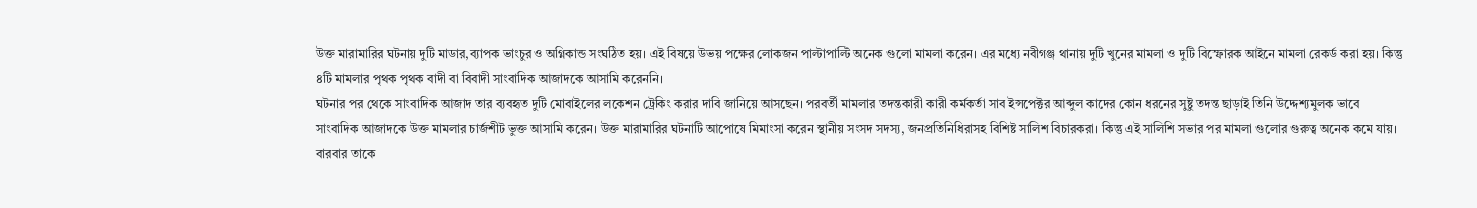উক্ত মারামারির ঘটনায় দুটি মাডার,ব্যাপক ভাংচুর ও অগ্নিকান্ড সংঘঠিত হয়। এই বিষয়ে উভয় পক্ষের লোকজন পাল্টাপাল্টি অনেক গুলো মামলা করেন। এর মধ্যে নবীগঞ্জ থানায় দুটি খুনের মামলা ও দুটি বিস্ফোরক আইনে মামলা রেকর্ড করা হয়। কিন্তু ৪টি মামলার পৃথক পৃথক বাদী বা বিবাদী সাংবাদিক আজাদকে আসামি করেননি।
ঘটনার পর থেকে সাংবাদিক আজাদ তার ব্যবহৃত দুটি মোবাইলের লকেশন ট্রেকিং করার দাবি জানিয়ে আসছেন। পরবর্তী মামলার তদন্তকারী কারী কর্মকর্তা সাব ইন্সপেক্টর আব্দুল কাদের কোন ধরনের সুষ্টু তদন্ত ছাড়াই তিনি উদ্দেশ্যমুলক ভাবে সাংবাদিক আজাদকে উক্ত মামলার চার্জশীট ভুক্ত আসামি করেন। উক্ত মারামারির ঘটনাটি আপোষে মিমাংসা করেন স্থানীয় সংসদ সদস্য, জনপ্রতিনিধিরাসহ বিশিষ্ট সালিশ বিচারকরা। কিন্তু এই সালিশি সভার পর মামলা গুলোর গুরুত্ব অনেক কমে যায়।
বারবার তাকে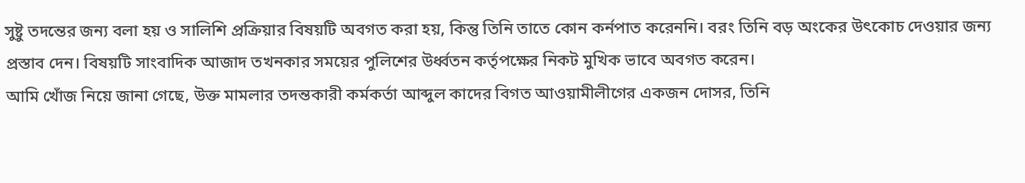সুষ্টু তদন্তের জন্য বলা হয় ও সালিশি প্রক্রিয়ার বিষয়টি অবগত করা হয়, কিন্তু তিনি তাতে কোন কর্নপাত করেননি। বরং তিনি বড় অংকের উৎকোচ দেওয়ার জন্য প্রস্তাব দেন। বিষয়টি সাংবাদিক আজাদ তখনকার সময়ের পুলিশের উর্ধ্বতন কর্তৃপক্ষের নিকট মুখিক ভাবে অবগত করেন।
আমি খোঁজ নিয়ে জানা গেছে, উক্ত মামলার তদন্তকারী কর্মকর্তা আব্দুল কাদের বিগত আওয়ামীলীগের একজন দোসর, তিনি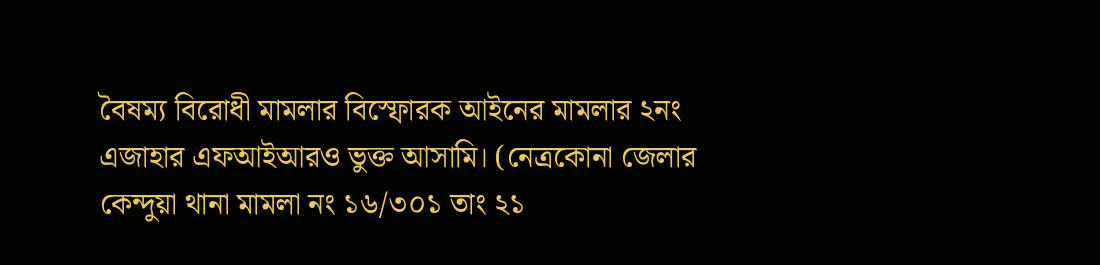বৈষম্য বিরোধী মামলার বিস্ফোরক আইনের মামলার ২নং এজাহার এফআইআরও ভুক্ত আসামি। (নেত্রকোনা জেলার কেন্দুয়া থানা মামলা নং ১৬/৩০১ তাং ২১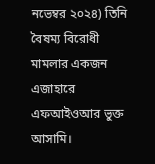নভেম্বর ২০২৪) তিনি বৈষম্য বিরোধী মামলার একজন এজাহারে এফআইওআর ভুক্ত আসামি।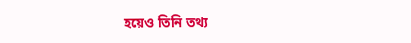হয়েও তিনি তথ্য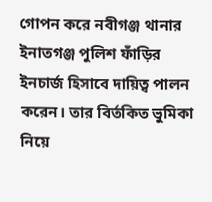গোপন করে নবীগঞ্জ থানার ইনাতগঞ্জ পুলিশ ফাঁড়ির ইনচার্জ হিসাবে দায়িত্ব পালন করেন। তার বির্তকিত ভুমিকা নিয়ে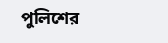পুলিশের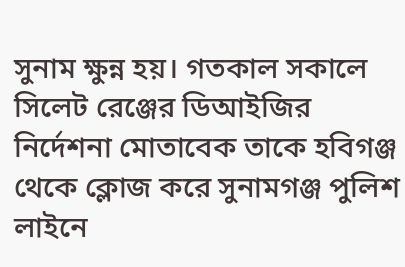সুনাম ক্ষুন্ন হয়। গতকাল সকালে সিলেট রেঞ্জের ডিআইজির নির্দেশনা মোতাবেক তাকে হবিগঞ্জ থেকে ক্লোজ করে সুনামগঞ্জ পুলিশ লাইনে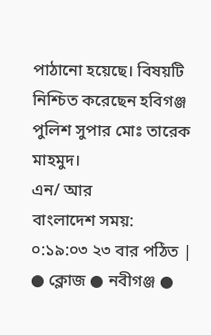পাঠানো হয়েছে। বিষয়টি নিশ্চিত করেছেন হবিগঞ্জ পুলিশ সুপার মোঃ তারেক মাহমুদ।
এন/ আর
বাংলাদেশ সময়: ০:১৯:০৩ ২৩ বার পঠিত | ● ক্লোজ ● নবীগঞ্জ ●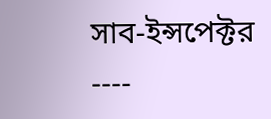সাব-ইন্সপেক্টর
----